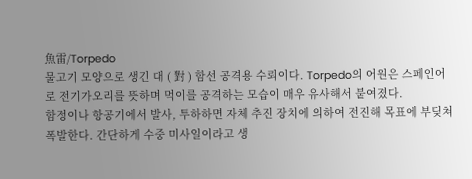魚雷/Torpedo
물고기 모양으로 생긴 대 ( 對 ) 함선 공격용 수뢰이다. Torpedo의 어원은 스페인어로 전기가오리를 뜻하며 먹이를 공격하는 모습이 매우 유사해서 붙여졌다.
함정이나 항공기에서 발사, 투하하면 자체 추진 장치에 의하여 전진해 목표에 부딪쳐 폭발한다. 간단하게 수중 미사일이라고 생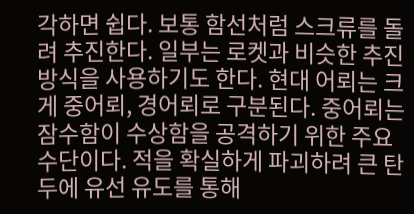각하면 쉽다. 보통 함선처럼 스크류를 돌려 추진한다. 일부는 로켓과 비슷한 추진 방식을 사용하기도 한다. 현대 어뢰는 크게 중어뢰, 경어뢰로 구분된다. 중어뢰는 잠수함이 수상함을 공격하기 위한 주요 수단이다. 적을 확실하게 파괴하려 큰 탄두에 유선 유도를 통해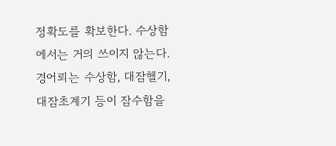정확도를 확보한다. 수상함에서는 거의 쓰이지 않는다. 경어뢰는 수상함, 대잠헬기, 대잠초계기 등이 잠수함을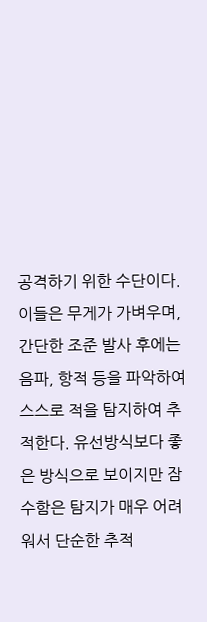공격하기 위한 수단이다. 이들은 무게가 가벼우며, 간단한 조준 발사 후에는 음파, 항적 등을 파악하여 스스로 적을 탐지하여 추적한다. 유선방식보다 좋은 방식으로 보이지만 잠수함은 탐지가 매우 어려워서 단순한 추적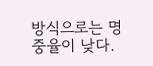방식으로는 명중율이 낮다.